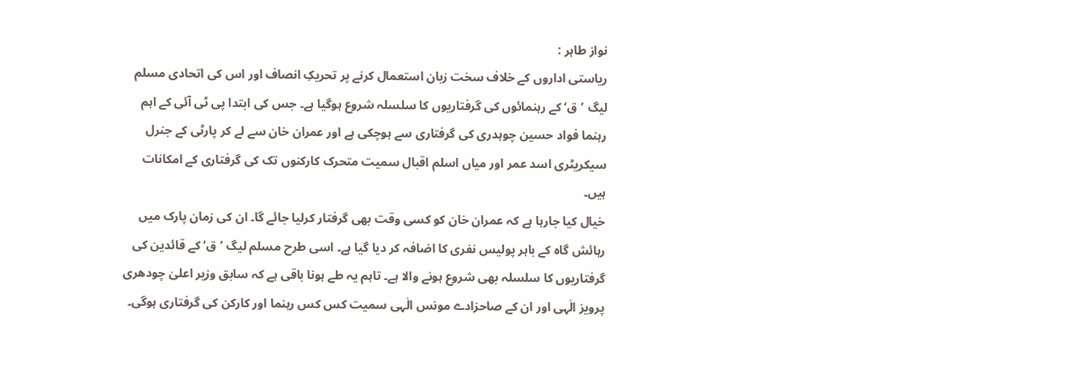نواز طاہر :
ریاستی اداروں کے خلاف سخت زبان استعمال کرنے پر تحریکِ انصاف اور اس کی اتحادی مسلم لیگ ’ق‘ کے رہنمائوں کی گرفتاریوں کا سلسلہ شروع ہوگیا ہے۔ جس کی ابتدا پی ٹی آئی کے اہم رہنما فواد حسین چوہدری کی گرفتاری سے ہوچکی ہے اور عمران خان سے لے کر پارٹی کے جنرل سیکریٹری اسد عمر اور میاں اسلم اقبال سمیت متحرک کارکنوں تک کی گرفتاری کے امکانات ہیں۔
خیال کیا جارہا ہے کہ عمران خان کو کسی وقت بھی گرفتار کرلیا جائے گا۔ ان کی زمان پارک میں رہائش گاہ کے باہر پولیس نفری کا اضافہ کر دیا گیا ہے۔ اسی طرح مسلم لیگ ’ق‘ کے قائدین کی گرفتاریوں کا سلسلہ بھی شروع ہونے والا ہے۔ تاہم یہ طے ہونا باقی ہے کہ سابق وزیر اعلیٰ چودھری پرویز الٰہی اور ان کے صاحزادے مونس الٰہی سمیت کس کس رہنما اور کارکن کی گرفتاری ہوگی۔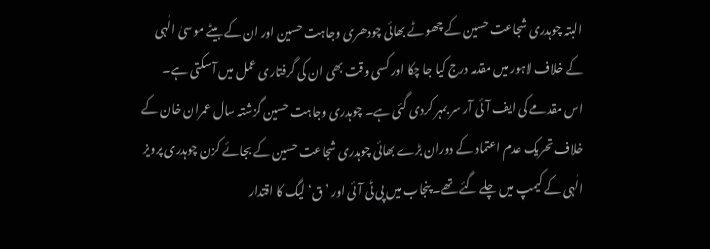البتہ چوہدری شجاعت حسین کے چھوٹے بھائی چودھری وجاہت حسین اور ان کے بیٹے موسیٰ الٰہی کے خلاف لاہور میں مقدمہ درج کیا جا چکا اور کسی وقت بھی ان کی گرفتاری عمل میں آسکتی ہے۔
اس مقدمے کی ایف آئی آر سر بمہر کردی گئی ہے۔ چوہدری وجاہت حسین گزشتہ سال عمران خان کے خلاف تحریک عدم اعتماد کے دوران بڑے بھائی چوہدری شجاعت حسین کے بجائے کزن چوہدری پرویز الٰہی کے کیمپ میں چلے گئے تھے۔ پنجاب میں پی ٹی آئی اور ’ق‘ لیگ کا اقتدار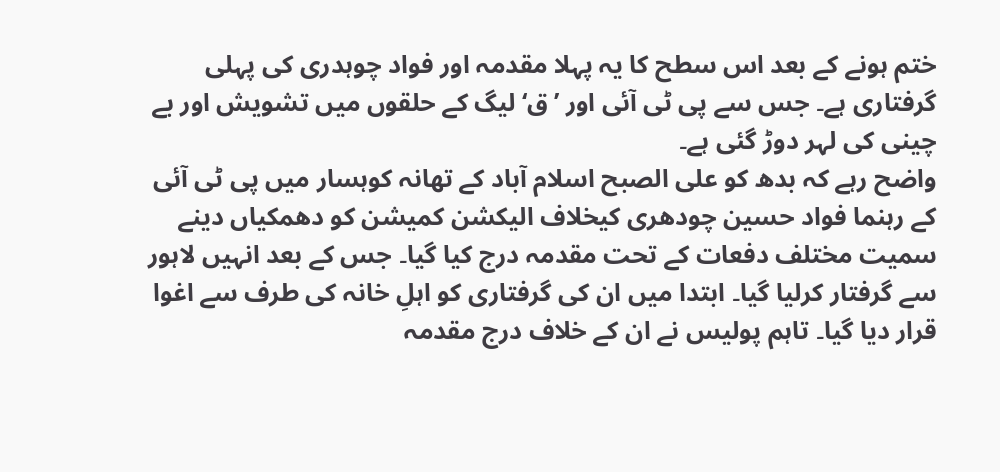ختم ہونے کے بعد اس سطح کا یہ پہلا مقدمہ اور فواد چوہدری کی پہلی گرفتاری ہے۔ جس سے پی ٹی آئی اور ’ق‘ لیگ کے حلقوں میں تشویش اور بے چینی کی لہر دوڑ گئی ہے۔
واضح رہے کہ بدھ کو علی الصبح اسلام آباد کے تھانہ کوہسار میں پی ٹی آئی کے رہنما فواد حسین چودھری کیخلاف الیکشن کمیشن کو دھمکیاں دینے سمیت مختلف دفعات کے تحت مقدمہ درج کیا گیا۔ جس کے بعد انہیں لاہور سے گرفتار کرلیا گیا۔ ابتدا میں ان کی گرفتاری کو اہلِ خانہ کی طرف سے اغوا قرار دیا گیا۔ تاہم پولیس نے ان کے خلاف درج مقدمہ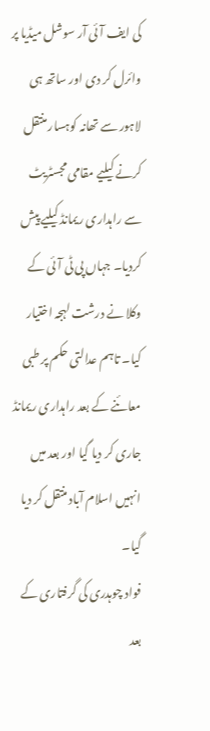کی ایف آئی آر سوشل میڈیا پر وائرل کر دی اور ساتھ ہی لاہور سے تھانہ کوہسار منتقل کرنے کیلیے مقامی مجسٹریٹ سے راہداری ریمانڈ کیلیے پیش کردیا۔ جہاں پی ٹی آئی کے وکلا نے درشت لہجہ اختیار کیا۔ تاہم عدالتی حکم پر طبی معائنے کے بعد راہداری ریمانڈ جاری کر دیا گیا اور بعد میں انہیں اسلام آباد منتقل کر دیا گیا۔
فواد چوہدری کی گرفتاری کے بعد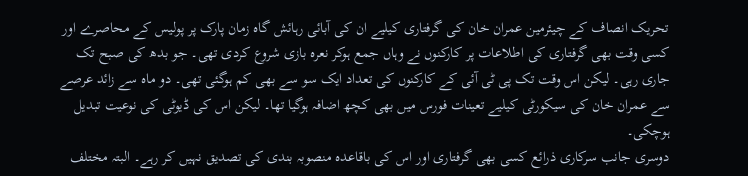تحریک انصاف کے چیئرمین عمران خان کی گرفتاری کیلیے ان کی آبائی رہائش گاہ زمان پارک پر پولیس کے محاصرے اور کسی وقت بھی گرفتاری کی اطلاعات پر کارکنوں نے وہاں جمع ہوکر نعرہ بازی شروع کردی تھی۔ جو بدھ کی صبح تک جاری رہی۔ لیکن اس وقت تک پی ٹی آئی کے کارکنوں کی تعداد ایک سو سے بھی کم ہوگئی تھی۔ دو ماہ سے زائد عرصے سے عمران خان کی سیکورٹی کیلیے تعینات فورس میں بھی کچھ اضافہ ہوگیا تھا۔ لیکن اس کی ڈیوٹی کی نوعیت تبدیل ہوچکی۔
دوسری جانب سرکاری ذرائع کسی بھی گرفتاری اور اس کی باقاعدہ منصوبہ بندی کی تصدیق نہیں کر رہے۔ البتہ مختلف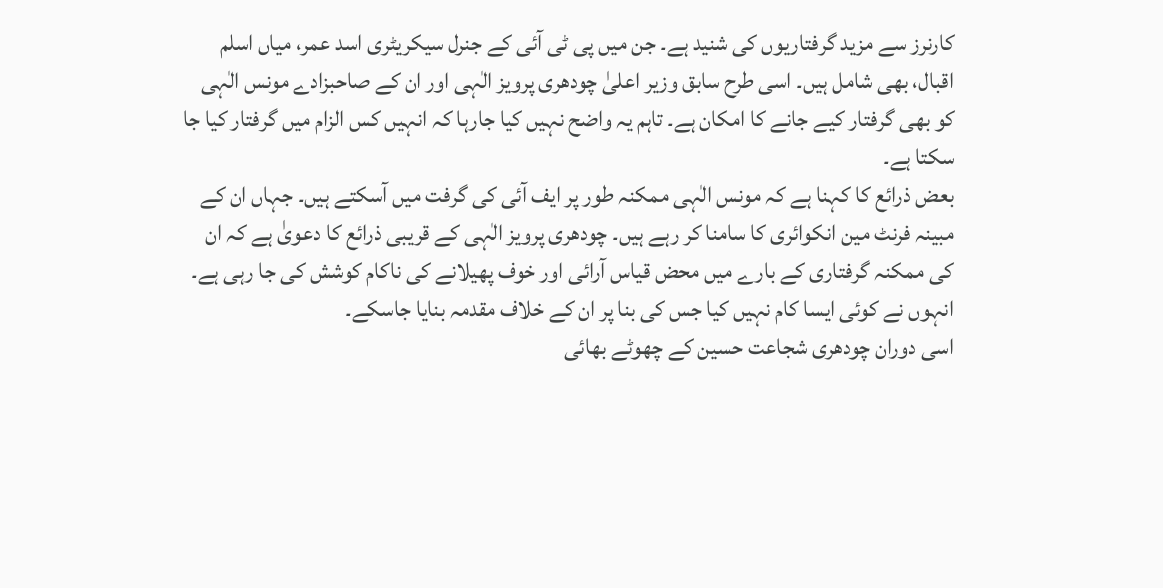کارنرز سے مزید گرفتاریوں کی شنید ہے۔ جن میں پی ٹی آئی کے جنرل سیکریٹری اسد عمر، میاں اسلم اقبال، بھی شامل ہیں۔ اسی طرح سابق وزیر اعلیٰ چودھری پرویز الٰہی اور ان کے صاحبزادے مونس الٰہی کو بھی گرفتار کیے جانے کا امکان ہے۔ تاہم یہ واضح نہیں کیا جارہا کہ انہیں کس الزام میں گرفتار کیا جا سکتا ہے۔
بعض ذرائع کا کہنا ہے کہ مونس الٰہی ممکنہ طور پر ایف آئی کی گرفت میں آسکتے ہیں۔ جہاں ان کے مبینہ فرنٹ مین انکوائری کا سامنا کر رہے ہیں۔ چودھری پرویز الٰہی کے قریبی ذرائع کا دعویٰ ہے کہ ان کی ممکنہ گرفتاری کے بارے میں محض قیاس آرائی اور خوف پھیلانے کی ناکام کوشش کی جا رہی ہے۔ انہوں نے کوئی ایسا کام نہیں کیا جس کی بنا پر ان کے خلاف مقدمہ بنایا جاسکے۔
اسی دوران چودھری شجاعت حسین کے چھوٹے بھائی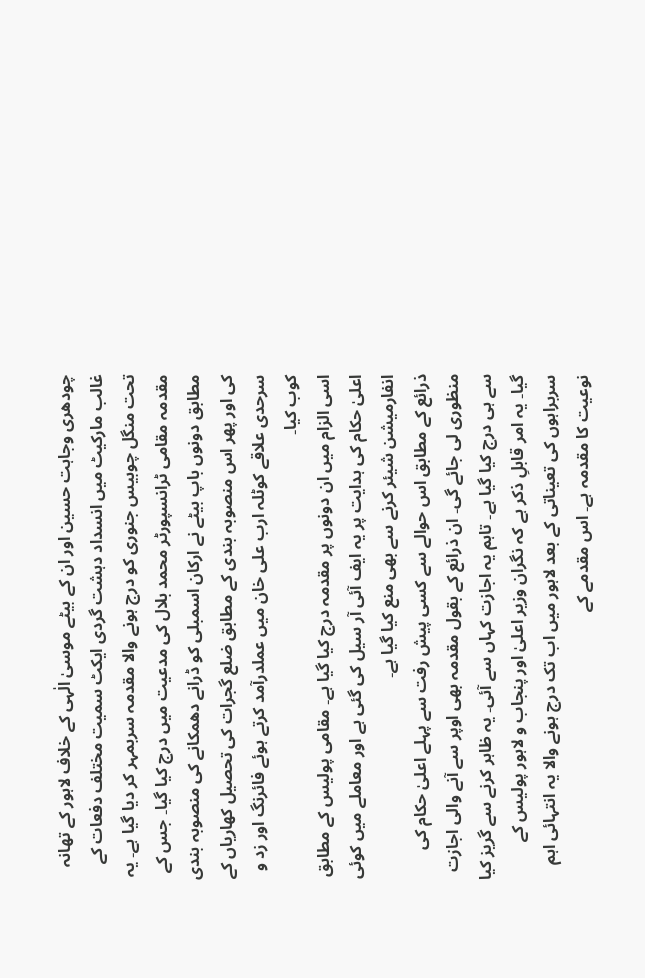چودھری وجاہت حسین اور ان کے بیٹے موسیٰ الٰہی کے خلاف لاہور کے تھانہ غالب مارکیٹ میں انسداد دہشت گردی ایکٹ سمیت مختلف دفعات کے تحت منگل چوبیس جنوری کو درج ہونے والا مقدمہ سربمہر کر دیا گیا ہے۔ یہ مقدمہ مقامی ٹرانسپورٹر محمد بلال کی مدعیت میں درج کیا گیا۔ جس کے مطابق دونوں باپ بیٹے نے ارکان اسمبلی کو ڈرانے دھمکانے کی منصوبہ بندی کی اور پھر اس منصوبہ بندی کے مطابق ضلع گجرات کی تحصیل کھاریاں کے سرحدی علاقے کوٹلہ ارب علی خان میں عملدرآمد کرتے ہوئے فائرنگ اور زد و کوب کیا۔
اسی الزام میں ان دونوں پر مقدمہ درج کیا گیا ہے۔ مقامی پولیس کے مطابق اعلیٰ حکام کی ہدایت پر یہ ایف آئی آر سیل کی گئی ہے اور معاملے میں کوئی انفارمیشن شیئر کرنے سے بھی منع کیا گیا ہے۔
ذرائع کے مطابق اس حوالے سے کسی پیش رفت سے پہلے اعلیٰ حکام کی منظوری لی جائے گی۔ ان ذرائع کے بقول مقدمہ بھی اوپر سے آنے والی اجازت سے ہی درج کیا گیا ہے۔ تاہم یہ اجازت کہاں سے آئی۔ یہ ظاہر کرنے سے گریز کیا گیا۔ یہ امر قابلِ ذکر ہے کہ نگران وزیر اعلیٰ اور پنجاب و لاہور پولیس کے سربراہوں کی تعیناتی کے بعد لاہور میں اب تک درج ہونے والا یہ انتہائی اہم نوعیت کا مقدمہ ہے۔ اس مقدمے کے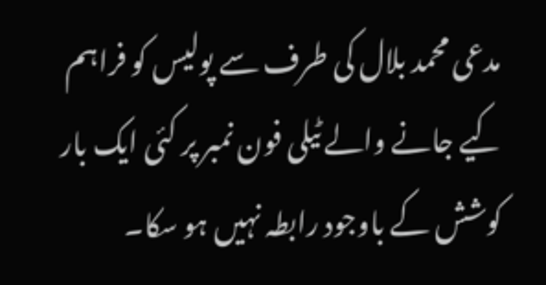مدعی محمد بلال کی طرف سے پولیس کو فراہم کیے جانے والے ٹیلی فون نمبر پر کئی ایک بار کوشش کے باوجود رابطہ نہیں ہو سکا۔